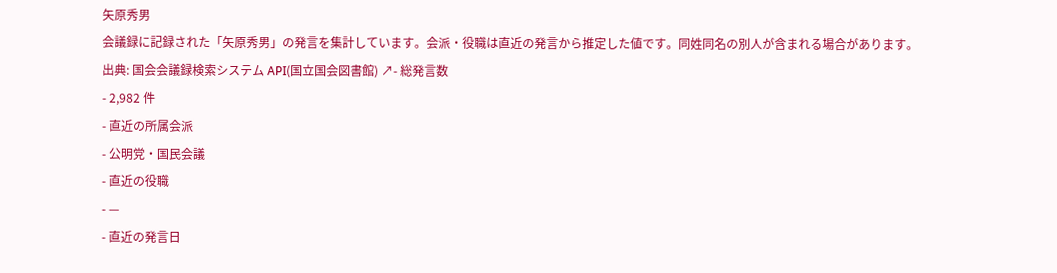矢原秀男
会議録に記録された「矢原秀男」の発言を集計しています。会派・役職は直近の発言から推定した値です。同姓同名の別人が含まれる場合があります。
出典: 国会会議録検索システム API(国立国会図書館) ↗- 総発言数
- 2,982 件
- 直近の所属会派
- 公明党・国民会議
- 直近の役職
- —
- 直近の発言日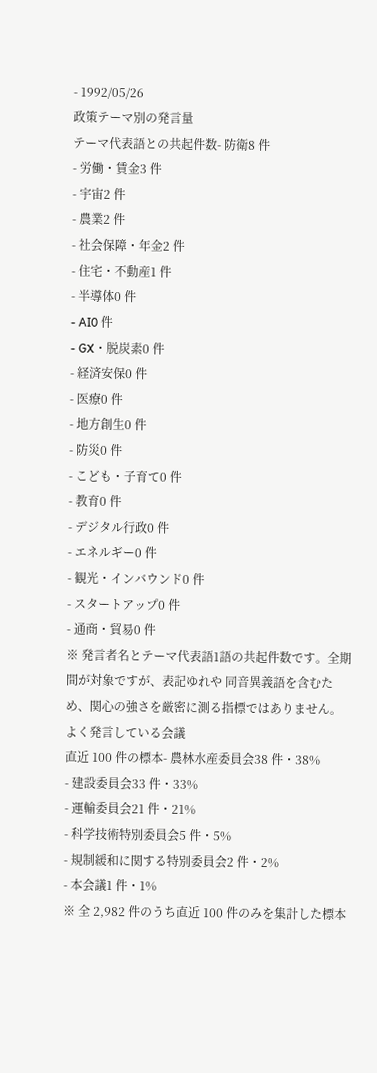- 1992/05/26
政策テーマ別の発言量
テーマ代表語との共起件数- 防衛8 件
- 労働・賃金3 件
- 宇宙2 件
- 農業2 件
- 社会保障・年金2 件
- 住宅・不動産1 件
- 半導体0 件
- AI0 件
- GX・脱炭素0 件
- 経済安保0 件
- 医療0 件
- 地方創生0 件
- 防災0 件
- こども・子育て0 件
- 教育0 件
- デジタル行政0 件
- エネルギー0 件
- 観光・インバウンド0 件
- スタートアップ0 件
- 通商・貿易0 件
※ 発言者名とテーマ代表語1語の共起件数です。全期間が対象ですが、表記ゆれや 同音異義語を含むため、関心の強さを厳密に測る指標ではありません。
よく発言している会議
直近 100 件の標本- 農林水産委員会38 件・38%
- 建設委員会33 件・33%
- 運輸委員会21 件・21%
- 科学技術特別委員会5 件・5%
- 規制緩和に関する特別委員会2 件・2%
- 本会議1 件・1%
※ 全 2,982 件のうち直近 100 件のみを集計した標本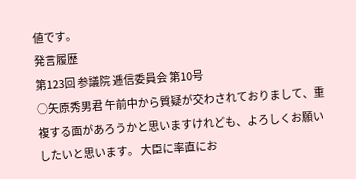値です。
発言履歴
第123回 参議院 逓信委員会 第10号
○矢原秀男君 午前中から質疑が交わされておりまして、重複する面があろうかと思いますけれども、よろしくお願いしたいと思います。 大臣に率直にお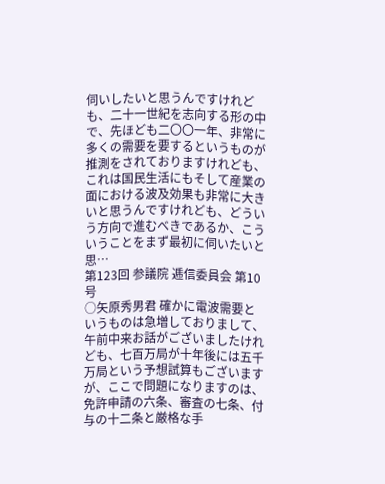伺いしたいと思うんですけれども、二十一世紀を志向する形の中で、先ほども二〇〇一年、非常に多くの需要を要するというものが推測をされておりますけれども、これは国民生活にもそして産業の面における波及効果も非常に大きいと思うんですけれども、どういう方向で進むべきであるか、こういうことをまず最初に伺いたいと思…
第123回 参議院 逓信委員会 第10号
○矢原秀男君 確かに電波需要というものは急増しておりまして、午前中来お話がございましたけれども、七百万局が十年後には五千万局という予想試算もございますが、ここで問題になりますのは、免許申請の六条、審査の七条、付与の十二条と厳格な手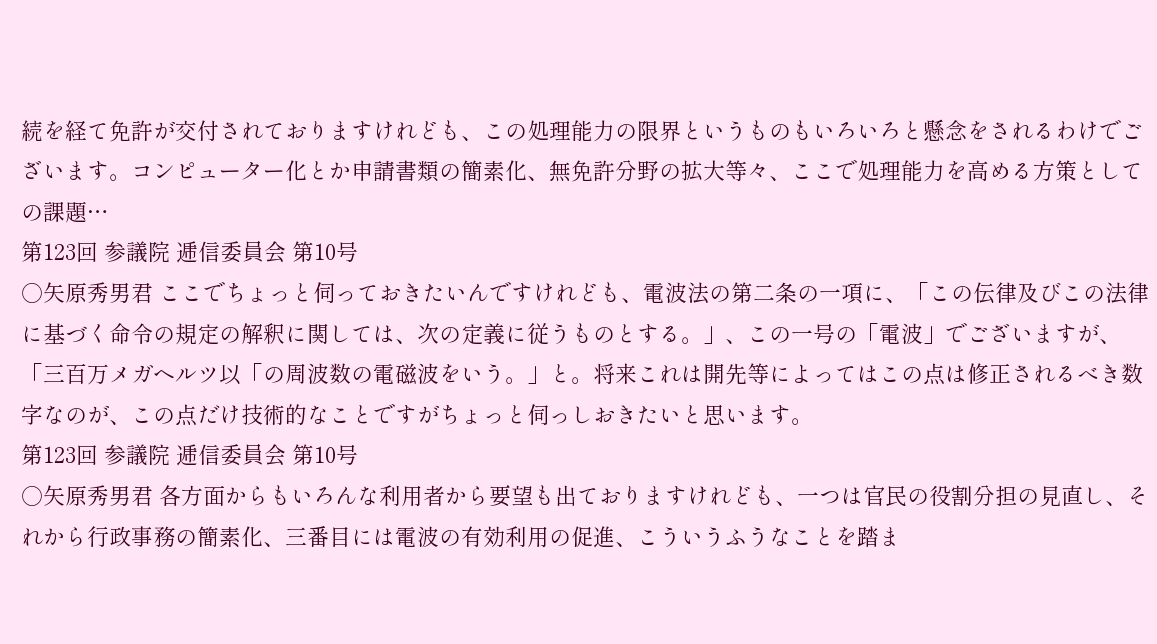続を経て免許が交付されておりますけれども、この処理能力の限界というものもいろいろと懸念をされるわけでございます。コンピューター化とか申請書類の簡素化、無免許分野の拡大等々、ここで処理能力を高める方策としての課題…
第123回 参議院 逓信委員会 第10号
○矢原秀男君 ここでちょっと伺っておきたいんですけれども、電波法の第二条の一項に、「この伝律及びこの法律に基づく命令の規定の解釈に関しては、次の定義に従うものとする。」、この一号の「電波」でございますが、「三百万メガヘルツ以「の周波数の電磁波をいう。」と。将来これは開先等によってはこの点は修正されるべき数字なのが、この点だけ技術的なことですがちょっと伺っしおきたいと思います。
第123回 参議院 逓信委員会 第10号
○矢原秀男君 各方面からもいろんな利用者から要望も出ておりますけれども、一つは官民の役割分担の見直し、それから行政事務の簡素化、三番目には電波の有効利用の促進、こういうふうなことを踏ま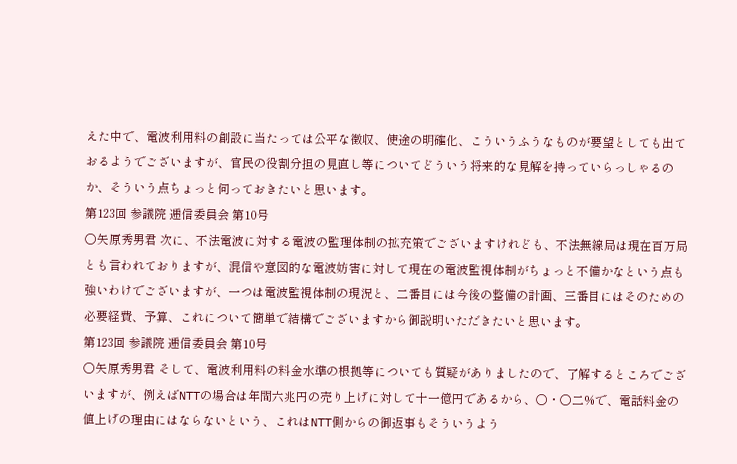えた中で、電波利用料の創設に当たっては公平な徴収、使途の明確化、こういうふうなものが要望としても出ておるようでございますが、官民の役割分担の見直し等についてどういう将来的な見解を持っていらっしゃるのか、そういう点ちょっと伺っておきたいと思います。
第123回 参議院 逓信委員会 第10号
○矢原秀男君 次に、不法電波に対する電波の監理体制の拡充策でございますけれども、不法無線局は現在百万局とも言われておりますが、混信や意図的な電波妨害に対して現在の電波監視体制がちょっと不備かなという点も強いわけでございますが、一つは電波監視体制の現況と、二番目には今後の整備の計画、三番目にはそのための必要経費、予算、これについて簡単で結構でございますから御説明いただきたいと思います。
第123回 参議院 逓信委員会 第10号
○矢原秀男君 そして、電波利用料の料金水準の根拠等についても質疑がありましたので、了解するところでございますが、例えばNTTの場合は年間六兆円の売り上げに対して十一億円であるから、〇・〇二%で、電話料金の値上げの理由にはならないという、これはNTT側からの御返事もそういうよう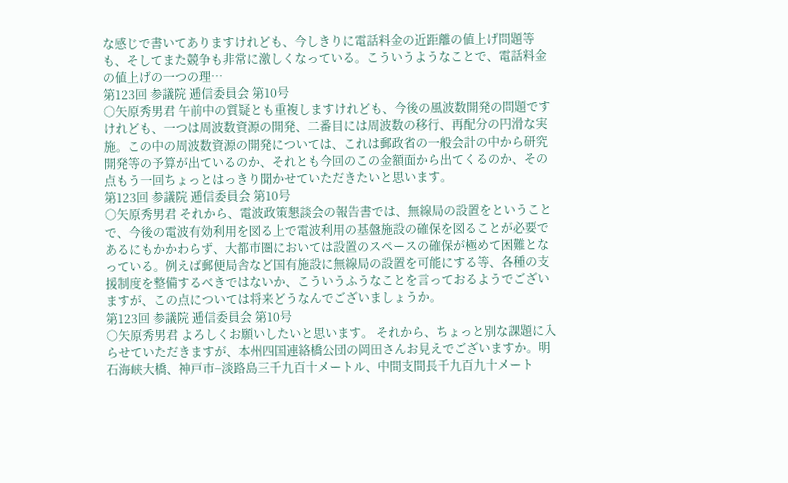な感じで書いてありますけれども、今しきりに電話料金の近距離の値上げ問題等も、そしてまた競争も非常に激しくなっている。こういうようなことで、電話料金の値上げの一つの理…
第123回 参議院 逓信委員会 第10号
○矢原秀男君 午前中の質疑とも重複しますけれども、今後の風波数開発の問題ですけれども、一つは周波数資源の開発、二番目には周波数の移行、再配分の円滑な実施。この中の周波数資源の開発については、これは郵政省の一般会計の中から研究開発等の予算が出ているのか、それとも今回のこの金額面から出てくるのか、その点もう一回ちょっとはっきり聞かせていただきたいと思います。
第123回 参議院 逓信委員会 第10号
○矢原秀男君 それから、電波政策懇談会の報告書では、無線局の設置をということで、今後の電波有効利用を図る上で電波利用の基盤施設の確保を図ることが必要であるにもかかわらず、大都市圏においては設置のスペースの確保が極めて困難となっている。例えば郵便局舎など国有施設に無線局の設置を可能にする等、各種の支援制度を整備するべきではないか、こういうふうなことを言っておるようでございますが、この点については将来どうなんでございましょうか。
第123回 参議院 逓信委員会 第10号
○矢原秀男君 よろしくお願いしたいと思います。 それから、ちょっと別な課題に入らせていただきますが、本州四国連絡橋公団の岡田さんお見えでございますか。明石海峡大橋、神戸市−淡路島三千九百十メートル、中間支間長千九百九十メート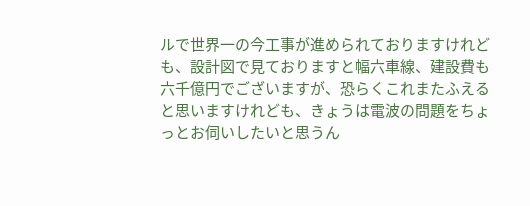ルで世界一の今工事が進められておりますけれども、設計図で見ておりますと幅六車線、建設費も六千億円でございますが、恐らくこれまたふえると思いますけれども、きょうは電波の問題をちょっとお伺いしたいと思うん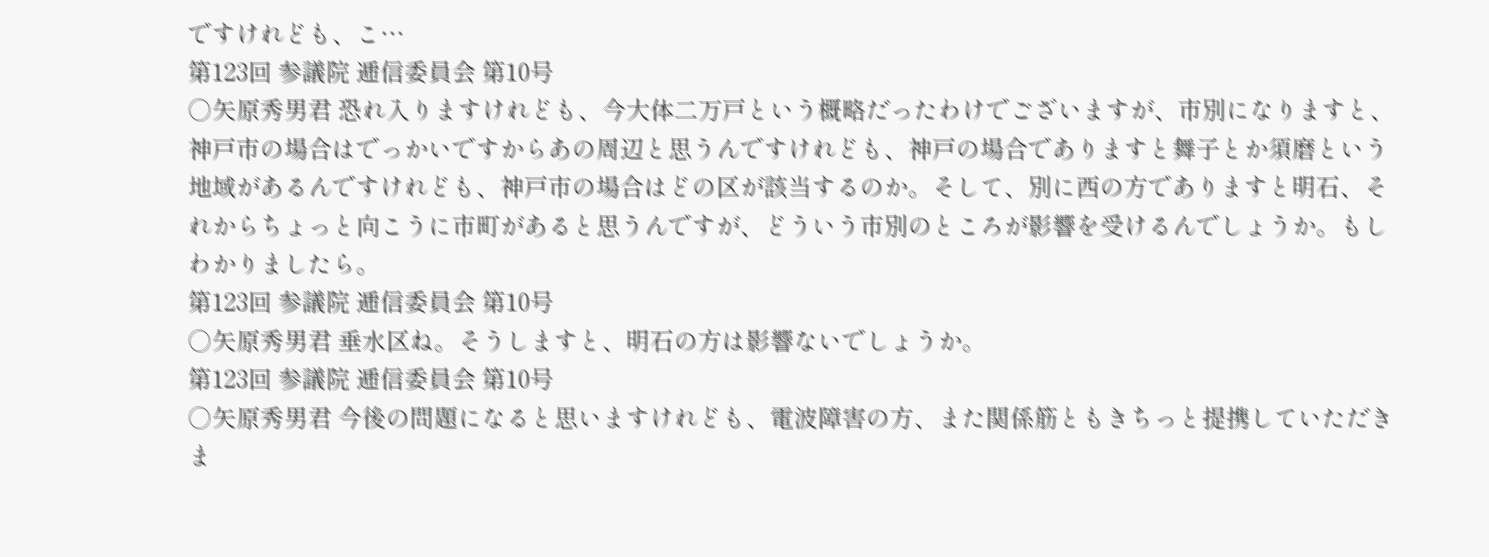ですけれども、こ…
第123回 参議院 逓信委員会 第10号
○矢原秀男君 恐れ入りますけれども、今大体二万戸という概略だったわけでございますが、市別になりますと、神戸市の場合はでっかいですからあの周辺と思うんですけれども、神戸の場合でありますと舞子とか須磨という地域があるんですけれども、神戸市の場合はどの区が該当するのか。そして、別に西の方でありますと明石、それからちょっと向こうに市町があると思うんですが、どういう市別のところが影響を受けるんでしょうか。もしわかりましたら。
第123回 参議院 逓信委員会 第10号
○矢原秀男君 垂水区ね。そうしますと、明石の方は影響ないでしょうか。
第123回 参議院 逓信委員会 第10号
○矢原秀男君 今後の問題になると思いますけれども、電波障害の方、また関係筋ともきちっと提携していただきま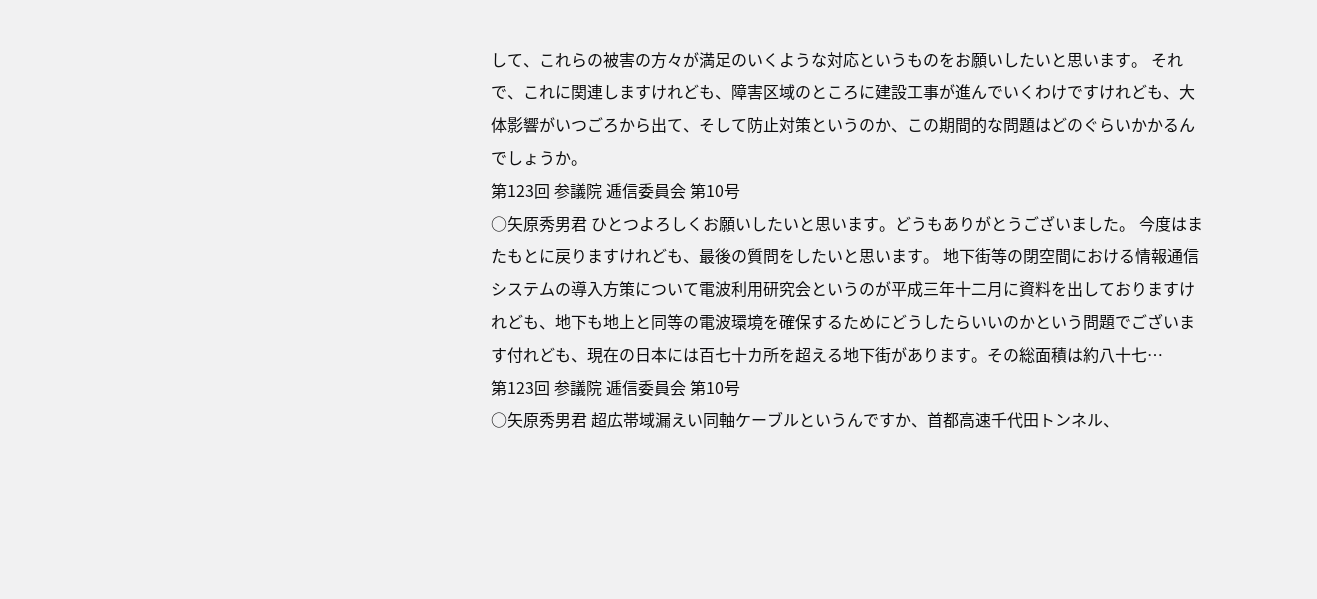して、これらの被害の方々が満足のいくような対応というものをお願いしたいと思います。 それで、これに関連しますけれども、障害区域のところに建設工事が進んでいくわけですけれども、大体影響がいつごろから出て、そして防止対策というのか、この期間的な問題はどのぐらいかかるんでしょうか。
第123回 参議院 逓信委員会 第10号
○矢原秀男君 ひとつよろしくお願いしたいと思います。どうもありがとうございました。 今度はまたもとに戻りますけれども、最後の質問をしたいと思います。 地下街等の閉空間における情報通信システムの導入方策について電波利用研究会というのが平成三年十二月に資料を出しておりますけれども、地下も地上と同等の電波環境を確保するためにどうしたらいいのかという問題でございます付れども、現在の日本には百七十カ所を超える地下街があります。その総面積は約八十七…
第123回 参議院 逓信委員会 第10号
○矢原秀男君 超広帯域漏えい同軸ケーブルというんですか、首都高速千代田トンネル、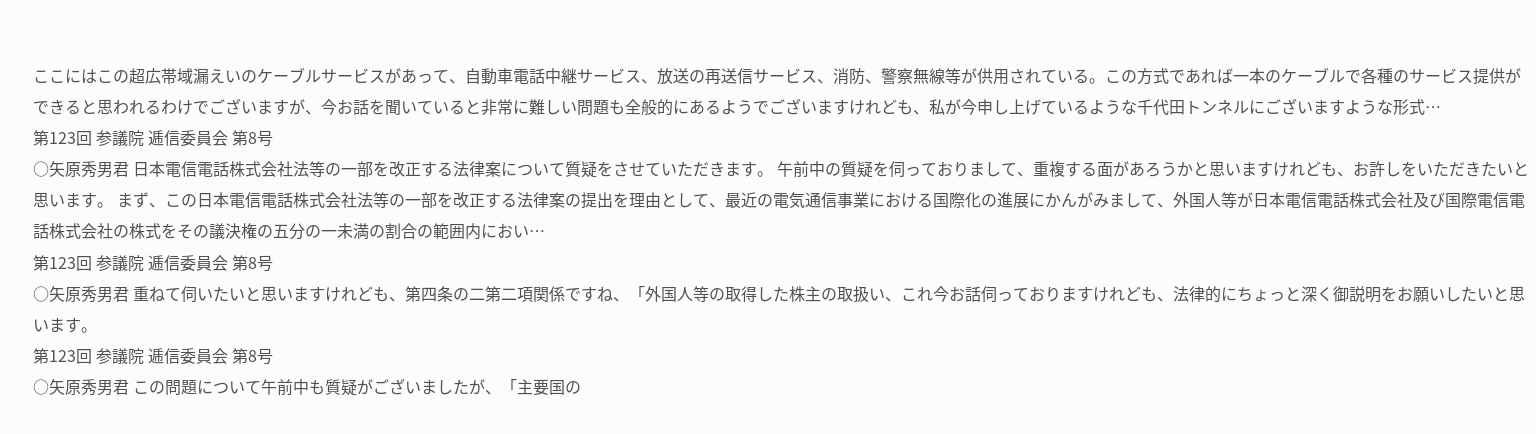ここにはこの超広帯域漏えいのケーブルサービスがあって、自動車電話中継サービス、放送の再送信サービス、消防、警察無線等が供用されている。この方式であれば一本のケーブルで各種のサービス提供ができると思われるわけでございますが、今お話を聞いていると非常に難しい問題も全般的にあるようでございますけれども、私が今申し上げているような千代田トンネルにございますような形式…
第123回 参議院 逓信委員会 第8号
○矢原秀男君 日本電信電話株式会社法等の一部を改正する法律案について質疑をさせていただきます。 午前中の質疑を伺っておりまして、重複する面があろうかと思いますけれども、お許しをいただきたいと思います。 まず、この日本電信電話株式会社法等の一部を改正する法律案の提出を理由として、最近の電気通信事業における国際化の進展にかんがみまして、外国人等が日本電信電話株式会社及び国際電信電話株式会社の株式をその議決権の五分の一未満の割合の範囲内におい…
第123回 参議院 逓信委員会 第8号
○矢原秀男君 重ねて伺いたいと思いますけれども、第四条の二第二項関係ですね、「外国人等の取得した株主の取扱い、これ今お話伺っておりますけれども、法律的にちょっと深く御説明をお願いしたいと思います。
第123回 参議院 逓信委員会 第8号
○矢原秀男君 この問題について午前中も質疑がございましたが、「主要国の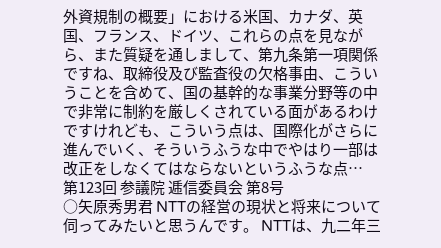外資規制の概要」における米国、カナダ、英国、フランス、ドイツ、これらの点を見ながら、また質疑を通しまして、第九条第一項関係ですね、取締役及び監査役の欠格事由、こういうことを含めて、国の基幹的な事業分野等の中で非常に制約を厳しくされている面があるわけですけれども、こういう点は、国際化がさらに進んでいく、そういうふうな中でやはり一部は改正をしなくてはならないというふうな点…
第123回 参議院 逓信委員会 第8号
○矢原秀男君 NTTの経営の現状と将来について伺ってみたいと思うんです。 NTTは、九二年三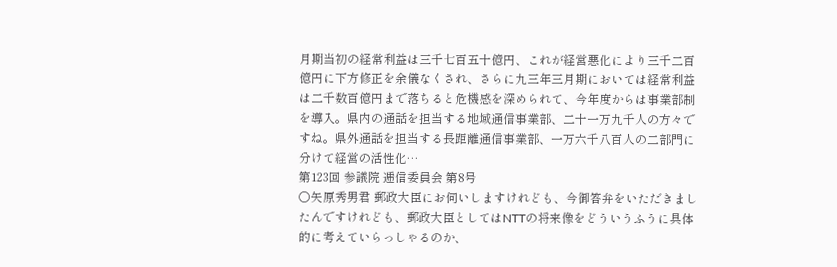月期当初の経常利益は三千七百五十億円、これが経営悪化により三千二百億円に下方修正を余儀なくされ、さらに九三年三月期においては経常利益は二千数百億円まで落ちると危機感を深められて、今年度からは事業部制を導入。県内の通話を担当する地域通信事業部、二十一万九千人の方々ですね。県外通話を担当する長距離通信事業部、一万六千八百人の二部門に分けて経営の活性化…
第123回 参議院 逓信委員会 第8号
○矢原秀男君 郵政大臣にお伺いしますけれども、今御答弁をいただきましたんですけれども、郵政大臣としてはNTTの将来像をどういうふうに具体的に考えていらっしゃるのか、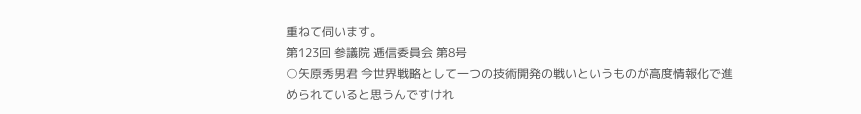重ねて伺います。
第123回 参議院 逓信委員会 第8号
○矢原秀男君 今世界戦略として一つの技術開発の戦いというものが高度情報化で進められていると思うんですけれ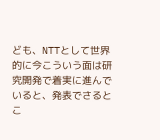ども、NTTとして世界的に今こういう面は研究開発で着実に進んでいると、発表でさるとこ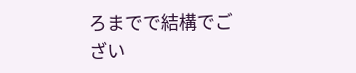ろまでで結構でござい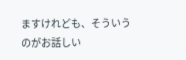ますけれども、そういうのがお話しい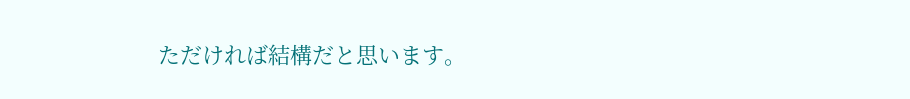ただければ結構だと思います。